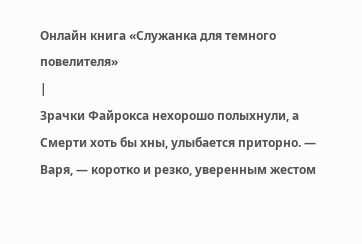Онлайн книга «Служанка для темного повелителя»
|
Зрачки Файрокса нехорошо полыхнули, а Смерти хоть бы хны, улыбается приторно. — Варя, ― коротко и резко, уверенным жестом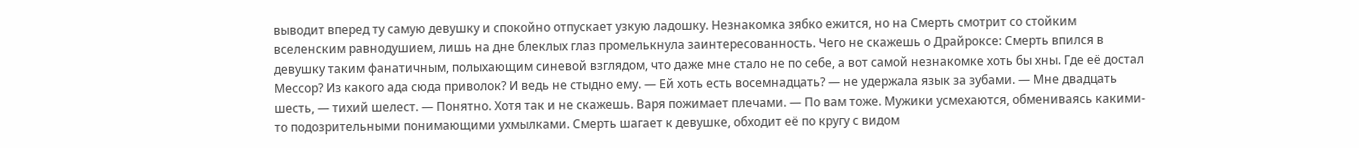выводит вперед ту самую девушку и спокойно отпускает узкую ладошку. Незнакомка зябко ежится, но на Смерть смотрит со стойким вселенским равнодушием, лишь на дне блеклых глаз промелькнула заинтересованность. Чего не скажешь о Драйроксе: Смерть впился в девушку таким фанатичным, полыхающим синевой взглядом, что даже мне стало не по себе, а вот самой незнакомке хоть бы хны. Где её достал Мессор? Из какого ада сюда приволок? И ведь не стыдно ему. — Ей хоть есть восемнадцать? ― не удержала язык за зубами. — Мне двадцать шесть, ― тихий шелест. — Понятно. Хотя так и не скажешь. Варя пожимает плечами. — По вам тоже. Мужики усмехаются, обмениваясь какими-то подозрительными понимающими ухмылками. Смерть шагает к девушке, обходит её по кругу с видом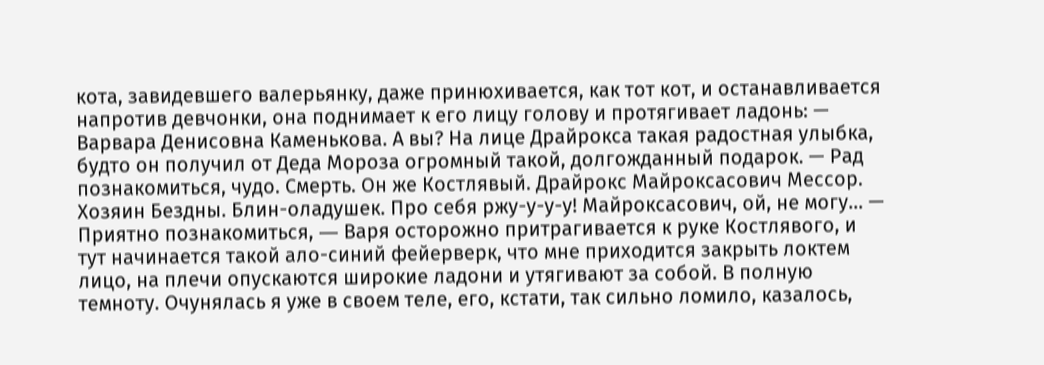кота, завидевшего валерьянку, даже принюхивается, как тот кот, и останавливается напротив девчонки, она поднимает к его лицу голову и протягивает ладонь: — Варвара Денисовна Каменькова. А вы? На лице Драйрокса такая радостная улыбка, будто он получил от Деда Мороза огромный такой, долгожданный подарок. — Рад познакомиться, чудо. Смерть. Он же Костлявый. Драйрокс Майроксасович Мессор. Хозяин Бездны. Блин-оладушек. Про себя ржу-у-у-у! Майроксасович, ой, не могу… — Приятно познакомиться, ― Варя осторожно притрагивается к руке Костлявого, и тут начинается такой ало-синий фейерверк, что мне приходится закрыть локтем лицо, на плечи опускаются широкие ладони и утягивают за собой. В полную темноту. Очунялась я уже в своем теле, его, кстати, так сильно ломило, казалось,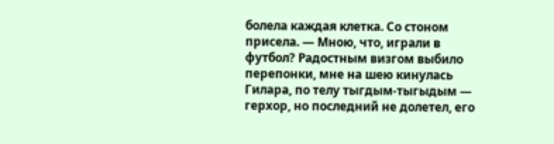болела каждая клетка. Со стоном присела. — Мною, что, играли в футбол? Радостным визгом выбило перепонки, мне на шею кинулась Гилара, по телу тыгдым-тыгыдым — герхор, но последний не долетел, его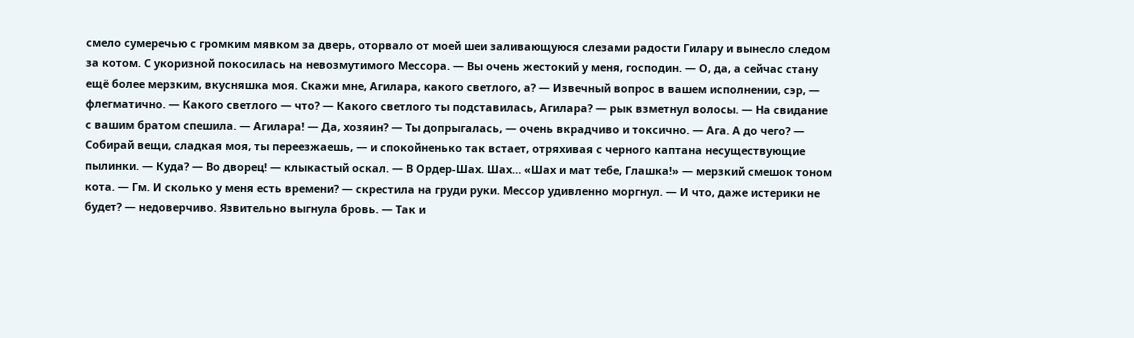смело сумеречью с громким мявком за дверь, оторвало от моей шеи заливающуюся слезами радости Гилару и вынесло следом за котом. С укоризной покосилась на невозмутимого Мессора. — Вы очень жестокий у меня, господин. — О, да, а сейчас стану ещё более мерзким, вкусняшка моя. Скажи мне, Агилара, какого светлого, а? — Извечный вопрос в вашем исполнении, сэр, ― флегматично. ― Какого светлого — что? — Какого светлого ты подставилась, Агилара? ― рык взметнул волосы. — На свидание с вашим братом спешила. — Агилара! — Да, хозяин? — Ты допрыгалась, ― очень вкрадчиво и токсично. — Ага. А до чего? — Собирай вещи, сладкая моя, ты переезжаешь, ― и спокойненько так встает, отряхивая с черного каптана несуществующие пылинки. — Куда? — Во дворец! ― клыкастый оскал. ― В Ордер-Шах. Шах… «Шах и мат тебе, Глашка!» ― мерзкий смешок тоном кота. — Гм. И сколько у меня есть времени? ― скрестила на груди руки. Мессор удивленно моргнул. — И что, даже истерики не будет? ― недоверчиво. Язвительно выгнула бровь. — Так и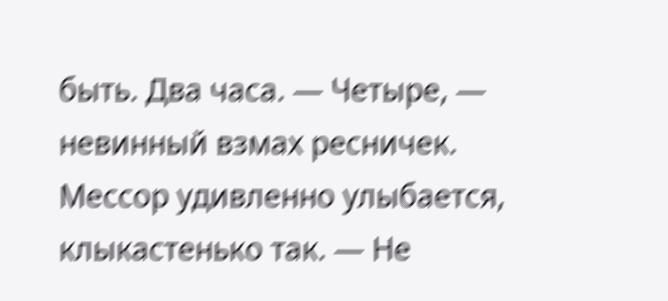быть. Два часа. — Четыре, ― невинный взмах ресничек. Мессор удивленно улыбается, клыкастенько так. — Не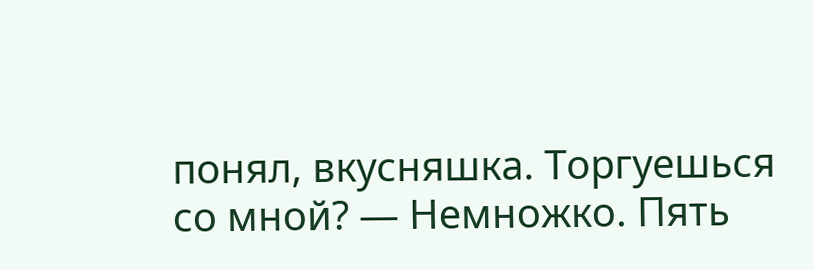понял, вкусняшка. Торгуешься со мной? — Немножко. Пять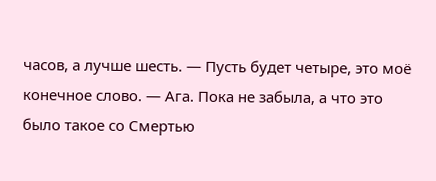часов, а лучше шесть. — Пусть будет четыре, это моё конечное слово. — Ага. Пока не забыла, а что это было такое со Смертью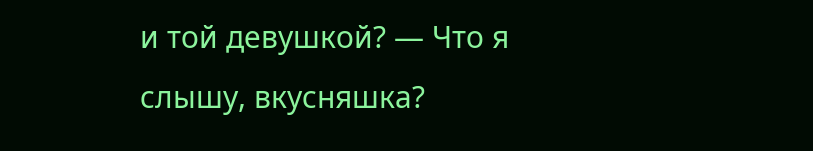и той девушкой? — Что я слышу, вкусняшка?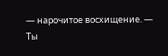― нарочитое восхищение. ― Ты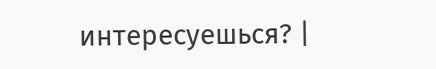интересуешься? |